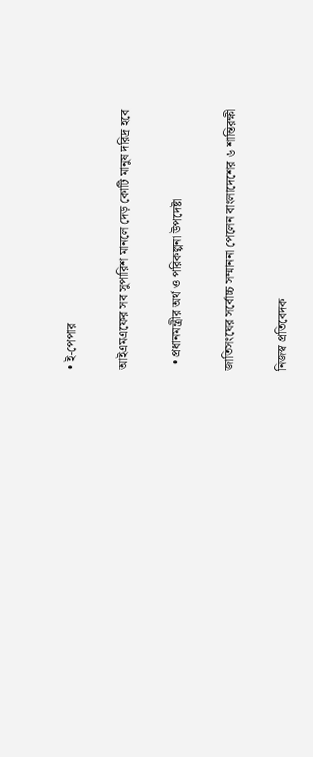• ই-পেপার

আইএমএফের সব সুপারিশ মানলে দেড় কোটি মানুষ দরিদ্র হবে

  • প্রধানমন্ত্রীর অর্থ ও পরিকল্পনা উপদেষ্টা

জাতিসংঘের সর্বোচ্চ সম্মাননা পেলেন বাংলাদেশের ৬ শান্তিরক্ষী

নিজস্ব প্রতিবেদক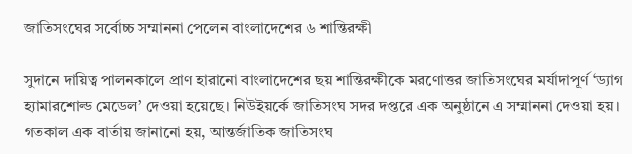জাতিসংঘের সর্বোচ্চ সম্মাননা পেলেন বাংলাদেশের ৬ শান্তিরক্ষী

সুদানে দায়িত্ব পালনকালে প্রাণ হারানো বাংলাদেশের ছয় শান্তিরক্ষীকে মরণোত্তর জাতিসংঘের মর্যাদাপূর্ণ ‘ড্যাগ হ্যামারশোল্ড মেডেল’ দেওয়া হয়েছে। নিউইয়র্কে জাতিসংঘ সদর দপ্তরে এক অনুষ্ঠানে এ সম্মাননা দেওয়া হয়। গতকাল এক বার্তায় জানানো হয়, আন্তর্জাতিক জাতিসংঘ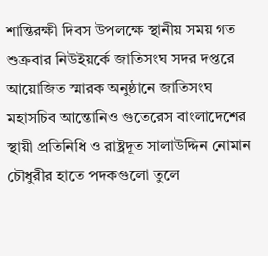শান্তিরক্ষী দিবস উপলক্ষে স্থানীয় সময় গত শুক্রবার নিউইয়র্কে জাতিসংঘ সদর দপ্তরে আয়োজিত স্মারক অনুষ্ঠানে জাতিসংঘ মহাসচিব আন্তোনিও গুতেরেস বাংলাদেশের স্থায়ী প্রতিনিধি ও রাষ্ট্রদূত সালাউদ্দিন নোমান চৌধুরীর হাতে পদকগুলো তুলে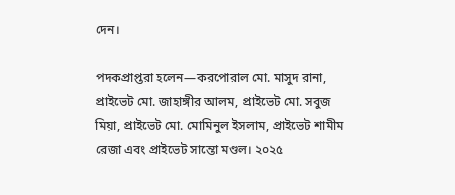দেন।

পদকপ্রাপ্তরা হলেন—করপোরাল মো. মাসুদ রানা, প্রাইভেট মো. জাহাঙ্গীর আলম, প্রাইভেট মো. সবুজ মিয়া, প্রাইভেট মো. মোমিনুল ইসলাম, প্রাইভেট শামীম রেজা এবং প্রাইভেট সান্তো মণ্ডল। ২০২৫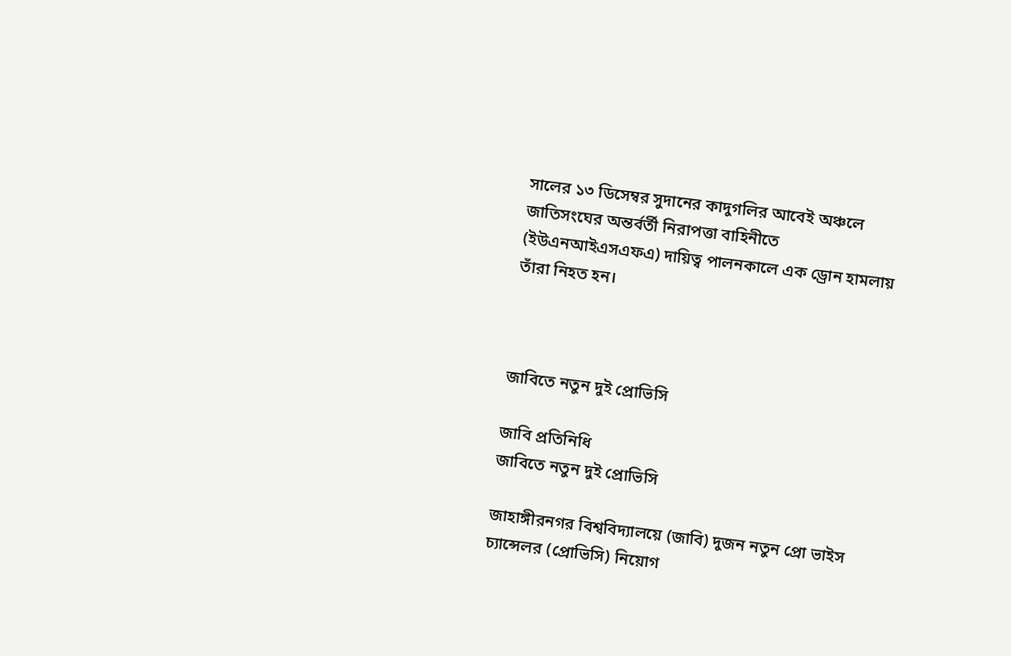সালের ১৩ ডিসেম্বর সুদানের কাদুগলির আবেই অঞ্চলে জাতিসংঘের অন্তর্বর্তী নিরাপত্তা বাহিনীতে (ইউএনআইএসএফএ) দায়িত্ব পালনকালে এক ড্রোন হামলায় তাঁরা নিহত হন।



জাবিতে নতুন দুই প্রোভিসি

জাবি প্রতিনিধি
জাবিতে নতুন দুই প্রোভিসি

জাহাঙ্গীরনগর বিশ্ববিদ্যালয়ে (জাবি) দুজন নতুন প্রো ভাইস চ্যান্সেলর (প্রোভিসি) নিয়োগ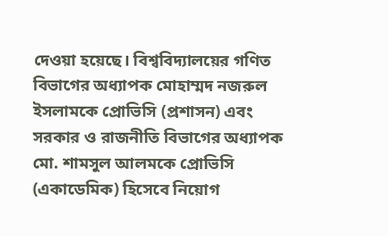দেওয়া হয়েছে। বিশ্ববিদ্যালয়ের গণিত বিভাগের অধ্যাপক মোহাম্মদ নজরুল ইসলামকে প্রোভিসি (প্রশাসন) এবং সরকার ও রাজনীতি বিভাগের অধ্যাপক মো. শামসুল আলমকে প্রোভিসি (একাডেমিক) হিসেবে নিয়োগ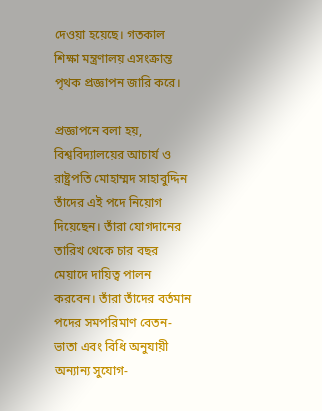দেওয়া হয়েছে। গতকাল শিক্ষা মন্ত্রণালয় এসংক্রান্ত পৃথক প্রজ্ঞাপন জারি করে।

প্রজ্ঞাপনে বলা হয়, বিশ্ববিদ্যালয়ের আচার্য ও রাষ্ট্রপতি মোহাম্মদ সাহাবুদ্দিন তাঁদের এই পদে নিয়োগ দিয়েছেন। তাঁরা যোগদানের তারিখ থেকে চার বছর মেয়াদে দায়িত্ব পালন করবেন। তাঁরা তাঁদের বর্তমান পদের সমপরিমাণ বেতন-ভাতা এবং বিধি অনুযায়ী অন্যান্য সুযোগ-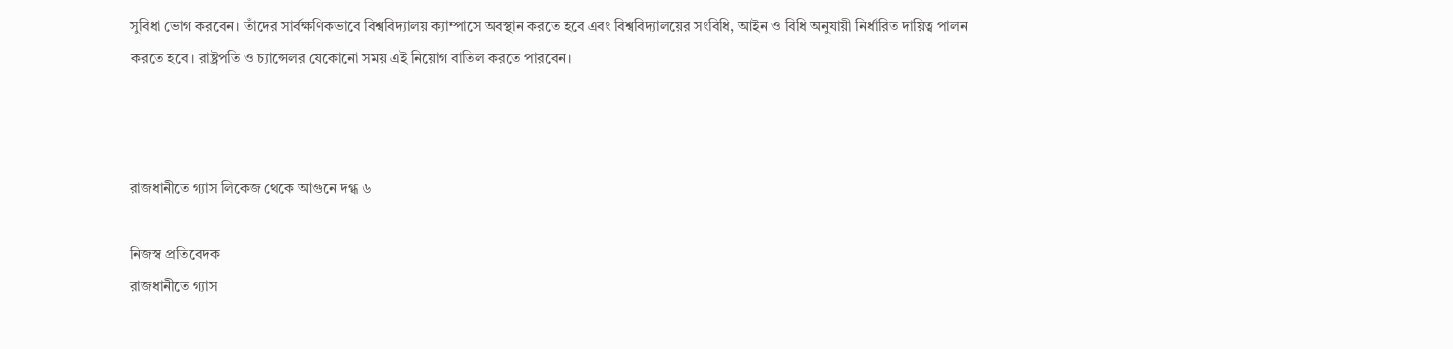সুবিধা ভোগ করবেন। তাঁদের সার্বক্ষণিকভাবে বিশ্ববিদ্যালয় ক্যাম্পাসে অবস্থান করতে হবে এবং বিশ্ববিদ্যালয়ের সংবিধি, আইন ও বিধি অনুযায়ী নির্ধারিত দায়িত্ব পালন করতে হবে। রাষ্ট্রপতি ও চ্যান্সেলর যেকোনো সময় এই নিয়োগ বাতিল করতে পারবেন।



রাজধানীতে গ্যাস লিকেজ থেকে আগুনে দগ্ধ ৬

নিজস্ব প্রতিবেদক
রাজধানীতে গ্যাস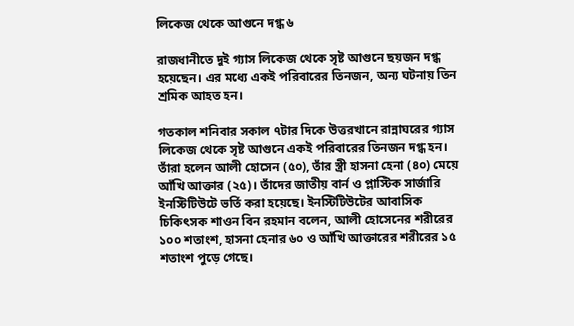লিকেজ থেকে আগুনে দগ্ধ ৬

রাজধানীতে দুই গ্যাস লিকেজ থেকে সৃষ্ট আগুনে ছয়জন দগ্ধ হয়েছেন। এর মধ্যে একই পরিবারের তিনজন, অন্য ঘটনায় তিন শ্রমিক আহত হন।

গতকাল শনিবার সকাল ৭টার দিকে উত্তরখানে রান্নাঘরের গ্যাস লিকেজ থেকে সৃষ্ট আগুনে একই পরিবারের তিনজন দগ্ধ হন। তাঁরা হলেন আলী হোসেন (৫০), তাঁর স্ত্রী হাসনা হেনা (৪০) মেয়ে আঁখি আক্তার (২৫)। তাঁদের জাতীয় বার্ন ও প্লাস্টিক সার্জারি ইনস্টিটিউটে ভর্তি করা হয়েছে। ইনস্টিটিউটের আবাসিক চিকিৎসক শাওন বিন রহমান বলেন, আলী হোসেনের শরীরের ১০০ শতাংশ, হাসনা হেনার ৬০ ও আঁখি আক্তারের শরীরের ১৫ শতাংশ পুড়ে গেছে।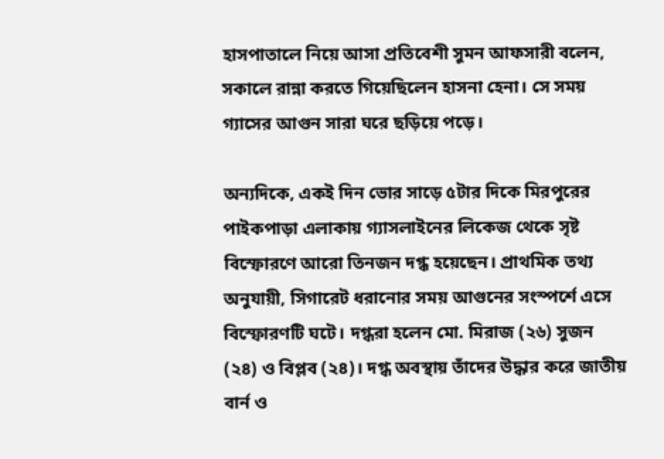হাসপাতালে নিয়ে আসা প্রতিবেশী সুমন আফসারী বলেন, সকালে রান্না করতে গিয়েছিলেন হাসনা হেনা। সে সময় গ্যাসের আগুন সারা ঘরে ছড়িয়ে পড়ে।

অন্যদিকে, একই দিন ভোর সাড়ে ৫টার দিকে মিরপুরের পাইকপাড়া এলাকায় গ্যাসলাইনের লিকেজ থেকে সৃষ্ট বিস্ফোরণে আরো তিনজন দগ্ধ হয়েছেন। প্রাথমিক তথ্য অনুযায়ী, সিগারেট ধরানোর সময় আগুনের সংস্পর্শে এসে বিস্ফোরণটি ঘটে। দগ্ধরা হলেন মো. মিরাজ (২৬) সুজন (২৪) ও বিপ্লব (২৪)। দগ্ধ অবস্থায় তাঁদের উদ্ধার করে জাতীয় বার্ন ও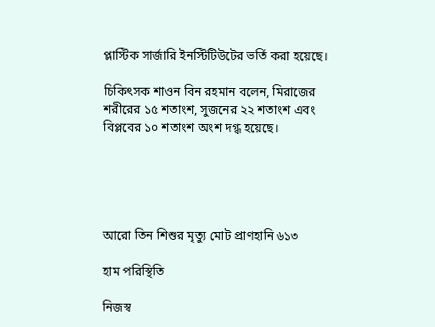প্লাস্টিক সার্জারি ইনস্টিটিউটের ভর্তি করা হয়েছে।

চিকিৎসক শাওন বিন রহমান বলেন, মিরাজের শরীরের ১৫ শতাংশ, সুজনের ২২ শতাংশ এবং বিপ্লবের ১০ শতাংশ অংশ দগ্ধ হয়েছে।





আরো তিন শিশুর মৃত্যু মোট প্রাণহানি ৬১৩

হাম পরিস্থিতি

নিজস্ব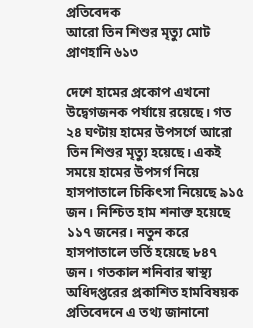প্রতিবেদক
আরো তিন শিশুর মৃত্যু মোট প্রাণহানি ৬১৩

দেশে হামের প্রকোপ এখনো উদ্বেগজনক পর্যায়ে রয়েছে। গত ২৪ ঘণ্টায় হামের উপসর্গে আরো তিন শিশুর মৃত্যু হয়েছে। একই সময়ে হামের উপসর্গ নিয়ে হাসপাতালে চিকিৎসা নিয়েছে ৯১৫ জন। নিশ্চিত হাম শনাক্ত হয়েছে ১১৭ জনের। নতুন করে হাসপাতালে ভর্তি হয়েছে ৮৪৭ জন। গতকাল শনিবার স্বাস্থ্য অধিদপ্তরের প্রকাশিত হামবিষয়ক প্রতিবেদনে এ তথ্য জানানো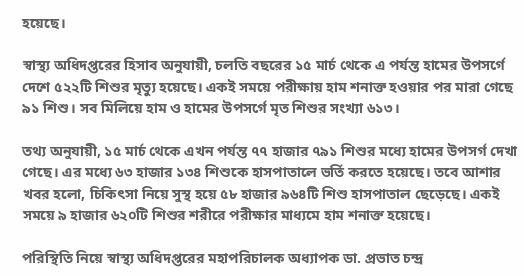হয়েছে।

স্বাস্থ্য অধিদপ্তরের হিসাব অনুযায়ী, চলতি বছরের ১৫ মার্চ থেকে এ পর্যন্ত হামের উপসর্গে দেশে ৫২২টি শিশুর মৃত্যু হয়েছে। একই সময়ে পরীক্ষায় হাম শনাক্ত হওয়ার পর মারা গেছে ৯১ শিশু। সব মিলিয়ে হাম ও হামের উপসর্গে মৃত শিশুর সংখ্যা ৬১৩।

তথ্য অনুযায়ী, ১৫ মার্চ থেকে এখন পর্যন্ত ৭৭ হাজার ৭৯১ শিশুর মধ্যে হামের উপসর্গ দেখা গেছে। এর মধ্যে ৬৩ হাজার ১৩৪ শিশুকে হাসপাতালে ভর্তি করতে হয়েছে। তবে আশার খবর হলো, চিকিৎসা নিয়ে সুস্থ হয়ে ৫৮ হাজার ৯৬৪টি শিশু হাসপাতাল ছেড়েছে। একই সময়ে ৯ হাজার ৬২০টি শিশুর শরীরে পরীক্ষার মাধ্যমে হাম শনাক্ত হয়েছে।

পরিস্থিতি নিয়ে স্বাস্থ্য অধিদপ্তরের মহাপরিচালক অধ্যাপক ডা. প্রভাত চন্দ্র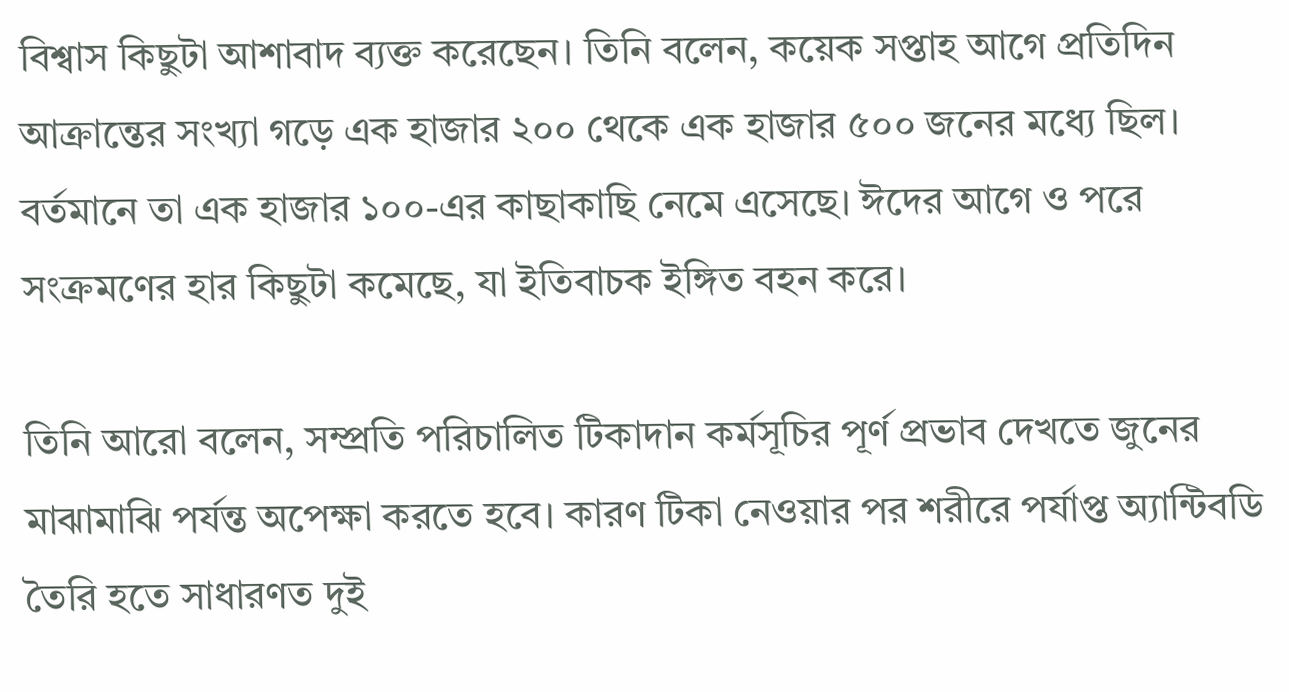বিশ্বাস কিছুটা আশাবাদ ব্যক্ত করেছেন। তিনি বলেন, কয়েক সপ্তাহ আগে প্রতিদিন আক্রান্তের সংখ্যা গড়ে এক হাজার ২০০ থেকে এক হাজার ৫০০ জনের মধ্যে ছিল। বর্তমানে তা এক হাজার ১০০-এর কাছাকাছি নেমে এসেছে। ঈদের আগে ও পরে সংক্রমণের হার কিছুটা কমেছে, যা ইতিবাচক ইঙ্গিত বহন করে।

তিনি আরো বলেন, সম্প্রতি পরিচালিত টিকাদান কর্মসূচির পূর্ণ প্রভাব দেখতে জুনের মাঝামাঝি পর্যন্ত অপেক্ষা করতে হবে। কারণ টিকা নেওয়ার পর শরীরে পর্যাপ্ত অ্যান্টিবডি তৈরি হতে সাধারণত দুই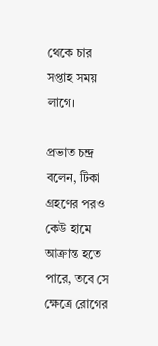থেকে চার সপ্তাহ সময় লাগে।

প্রভাত চন্দ্র বলেন, টিকা গ্রহণের পরও কেউ হামে আক্রান্ত হতে পারে, তবে সে ক্ষেত্রে রোগের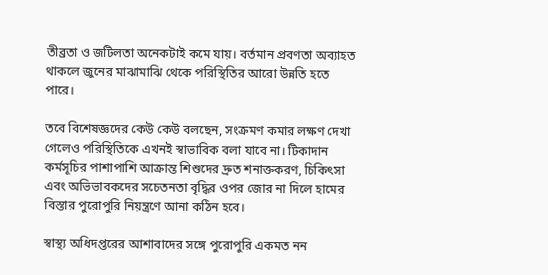তীব্রতা ও জটিলতা অনেকটাই কমে যায়। বর্তমান প্রবণতা অব্যাহত থাকলে জুনের মাঝামাঝি থেকে পরিস্থিতির আরো উন্নতি হতে পারে।

তবে বিশেষজ্ঞদের কেউ কেউ বলছেন, সংক্রমণ কমার লক্ষণ দেখা গেলেও পরিস্থিতিকে এখনই স্বাভাবিক বলা যাবে না। টিকাদান কর্মসূচির পাশাপাশি আক্রান্ত শিশুদের দ্রুত শনাক্তকরণ, চিকিৎসা এবং অভিভাবকদের সচেতনতা বৃদ্ধির ওপর জোর না দিলে হামের বিস্তার পুরোপুরি নিয়ন্ত্রণে আনা কঠিন হবে।

স্বাস্থ্য অধিদপ্তরের আশাবাদের সঙ্গে পুরোপুরি একমত নন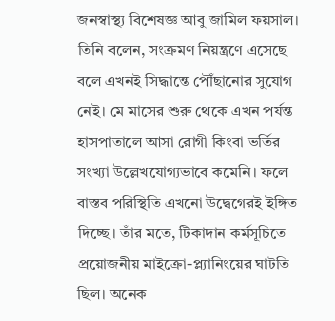জনস্বাস্থ্য বিশেষজ্ঞ আবু জামিল ফয়সাল। তিনি বলেন, সংক্রমণ নিয়ন্ত্রণে এসেছে বলে এখনই সিদ্ধান্তে পৌঁছানোর সুযোগ নেই। মে মাসের শুরু থেকে এখন পর্যন্ত হাসপাতালে আসা রোগী কিংবা ভর্তির সংখ্যা উল্লেখযোগ্যভাবে কমেনি। ফলে বাস্তব পরিস্থিতি এখনো উদ্বেগেরই ইঙ্গিত দিচ্ছে। তাঁর মতে, টিকাদান কর্মসূচিতে প্রয়োজনীয় মাইক্রো-প্ল্যানিংয়ের ঘাটতি ছিল। অনেক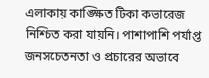এলাকায় কাঙ্ক্ষিত টিকা কভারেজ নিশ্চিত করা যায়নি। পাশাপাশি পর্যাপ্ত জনসচেতনতা ও প্রচারের অভাবে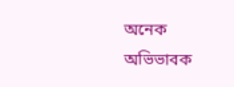অনেক অভিভাবক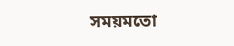সময়মতো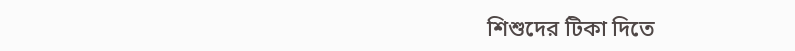শিশুদের টিকা দিতে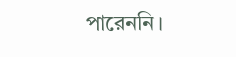পারেননি।